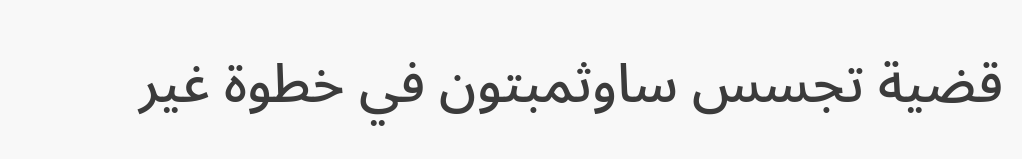قضية تجسس ساوثمبتون في خطوة غير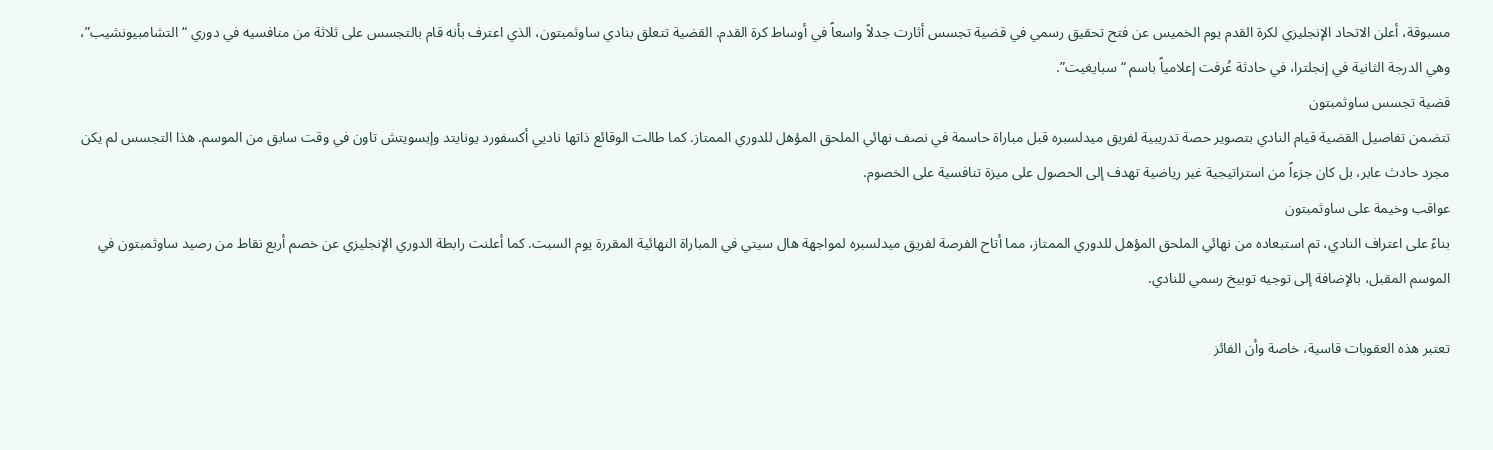مسبوقة، أعلن الاتحاد الإنجليزي لكرة القدم يوم الخميس عن فتح تحقيق رسمي في قضية تجسس أثارت جدلاً واسعاً في أوساط كرة القدم. القضية تتعلق بنادي ساوثمبتون، الذي اعترف بأنه قام بالتجسس على ثلاثة من منافسيه في دوري “التشامبيونشيب”، وهي الدرجة الثانية في إنجلترا، في حادثة عُرفت إعلامياً باسم “سبايغيت”.
قضية تجسس ساوثمبتون
تتضمن تفاصيل القضية قيام النادي بتصوير حصة تدريبية لفريق ميدلسبره قبل مباراة حاسمة في نصف نهائي الملحق المؤهل للدوري الممتاز. كما طالت الوقائع ذاتها ناديي أكسفورد يونايتد وإبسويتش تاون في وقت سابق من الموسم. هذا التجسس لم يكن مجرد حادث عابر، بل كان جزءاً من استراتيجية غير رياضية تهدف إلى الحصول على ميزة تنافسية على الخصوم.
عواقب وخيمة على ساوثمبتون
بناءً على اعتراف النادي، تم استبعاده من نهائي الملحق المؤهل للدوري الممتاز، مما أتاح الفرصة لفريق ميدلسبره لمواجهة هال سيتي في المباراة النهائية المقررة يوم السبت. كما أعلنت رابطة الدوري الإنجليزي عن خصم أربع نقاط من رصيد ساوثمبتون في الموسم المقبل، بالإضافة إلى توجيه توبيخ رسمي للنادي.

تعتبر هذه العقوبات قاسية، خاصة وأن الفائز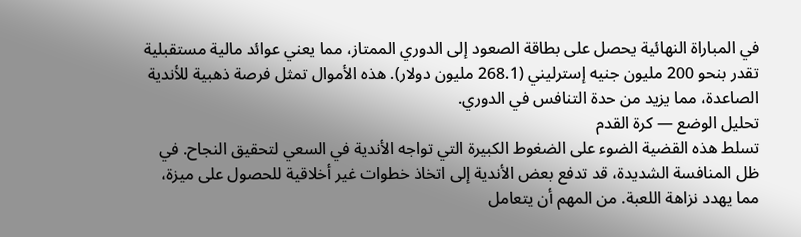في المباراة النهائية يحصل على بطاقة الصعود إلى الدوري الممتاز، مما يعني عوائد مالية مستقبلية تقدر بنحو 200 مليون جنيه إسترليني (268.1 مليون دولار). هذه الأموال تمثل فرصة ذهبية للأندية الصاعدة، مما يزيد من حدة التنافس في الدوري.
تحليل الوضع — كرة القدم
تسلط هذه القضية الضوء على الضغوط الكبيرة التي تواجه الأندية في السعي لتحقيق النجاح. في ظل المنافسة الشديدة، قد تدفع بعض الأندية إلى اتخاذ خطوات غير أخلاقية للحصول على ميزة، مما يهدد نزاهة اللعبة. من المهم أن يتعامل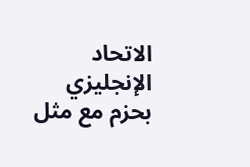الاتحاد الإنجليزي بحزم مع مثل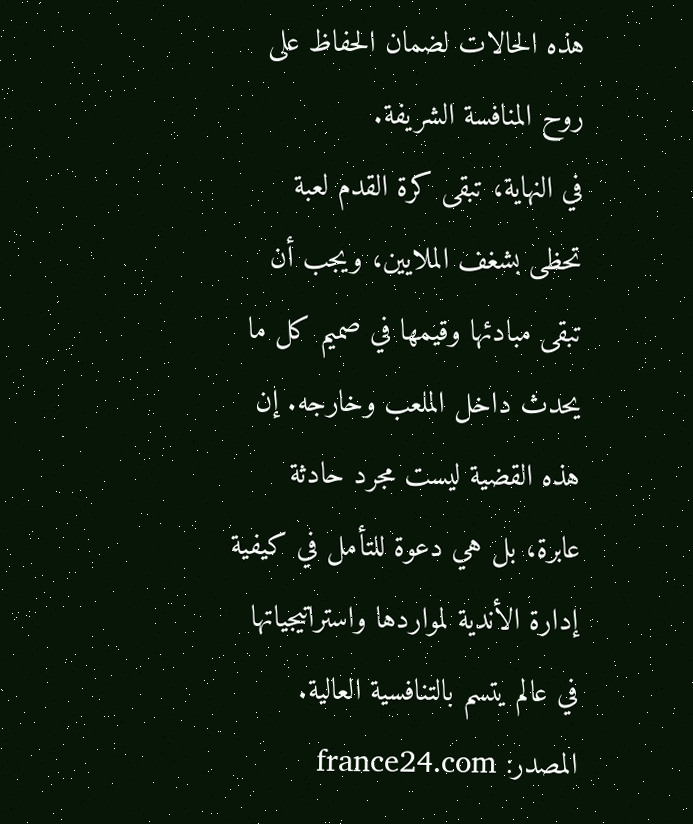هذه الحالات لضمان الحفاظ على روح المنافسة الشريفة.
في النهاية، تبقى كرة القدم لعبة تحظى بشغف الملايين، ويجب أن تبقى مبادئها وقيمها في صميم كل ما يحدث داخل الملعب وخارجه. إن هذه القضية ليست مجرد حادثة عابرة، بل هي دعوة للتأمل في كيفية إدارة الأندية لمواردها واستراتيجياتها في عالم يتسم بالتنافسية العالية.
المصدر: france24.com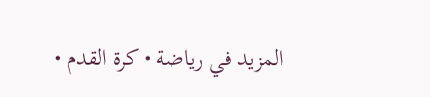المزيد في رياضة • كرة القدم •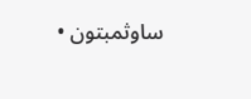ساوثمبتون •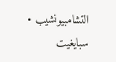التشامبيونشيب • سبايغيت